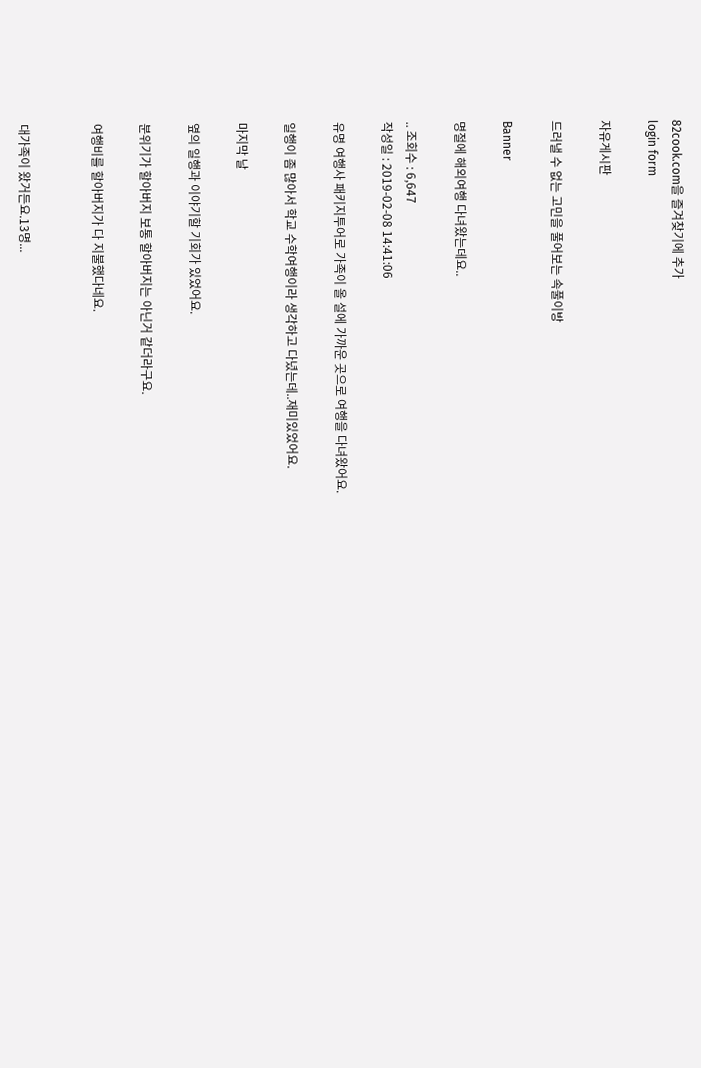82cook.com을 즐겨찾기에 추가
login form

자유게시판

드러낼 수 없는 고민을 풀어보는 속풀이방

Banner

명절에 해외여행 다녀왔는데요..

.. 조회수 : 6,647
작성일 : 2019-02-08 14:41:06

유명 여행사 패키지투어로 가족이 올 설에 가까운 곳으로 여행을 다녀왔어요.

일행이 좀 많아서 학교 수학여행이라 생각하고 다녔는데..재미있었어요.

마지막 날

옆의 일행과 이야기할 기회가 있었어요.

분위기가 할아버지 보통 할아버지는 아닌거 같더라구요.

여행비를 할아버지가 다 지불했다네요.


대가족이 왔거든요.13명...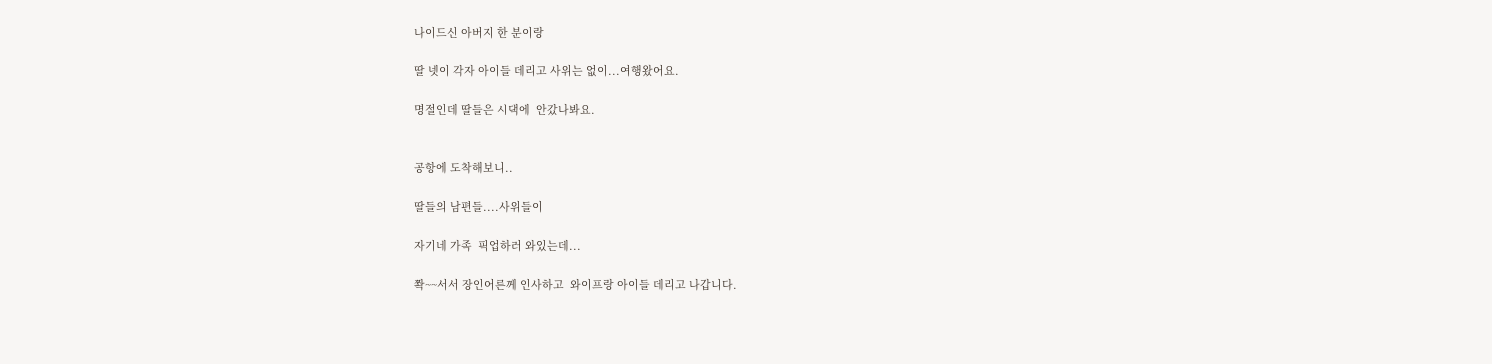나이드신 아버지 한 분이랑

딸 넷이 각자 아이들 데리고 사위는 없이...여행왔어요.

명절인데 딸들은 시댁에  안갔나봐요.


공항에 도착해보니..

딸들의 남편들....사위들이

자기네 가족  픽업하러 와있는데...

쫙~~서서 장인어른께 인사하고  와이프랑 아이들 데리고 나갑니다.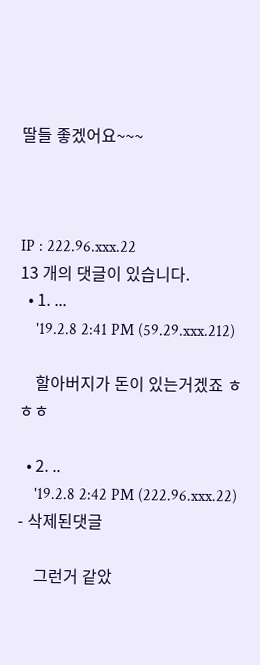딸들 좋겠어요~~~



IP : 222.96.xxx.22
13 개의 댓글이 있습니다.
  • 1. ...
    '19.2.8 2:41 PM (59.29.xxx.212)

    할아버지가 돈이 있는거겠죠 ㅎㅎㅎ

  • 2. ..
    '19.2.8 2:42 PM (222.96.xxx.22) - 삭제된댓글

    그런거 같았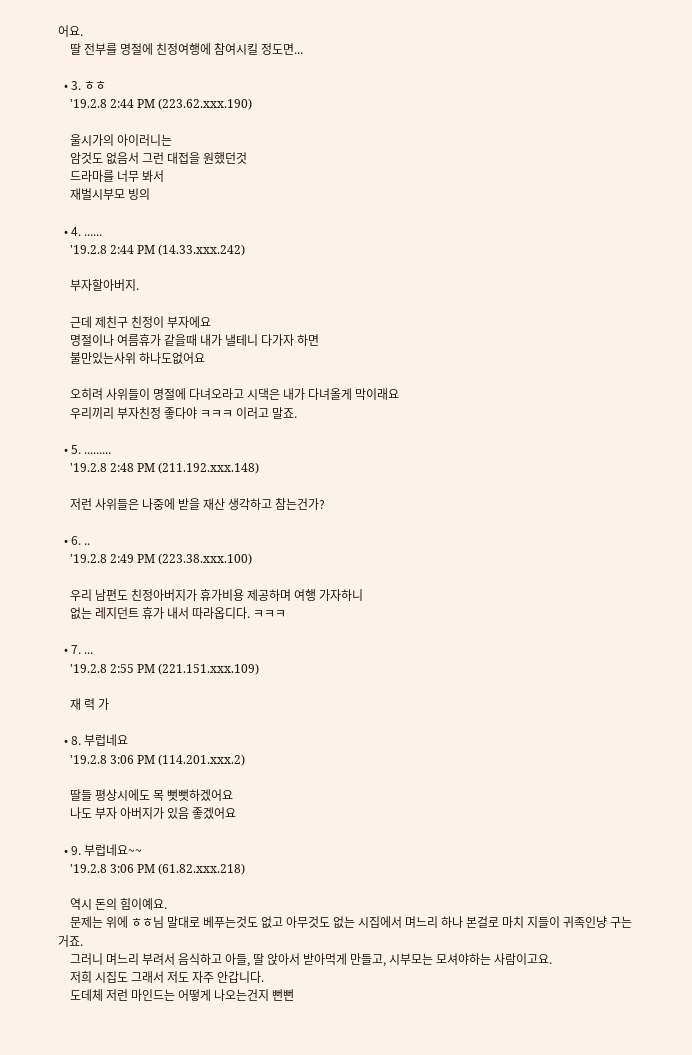어요.
    딸 전부를 명절에 친정여행에 참여시킬 정도면...

  • 3. ㅎㅎ
    '19.2.8 2:44 PM (223.62.xxx.190)

    울시가의 아이러니는
    암것도 없음서 그런 대접을 원했던것
    드라마를 너무 봐서
    재벌시부모 빙의

  • 4. ......
    '19.2.8 2:44 PM (14.33.xxx.242)

    부자할아버지.

    근데 제친구 친정이 부자에요
    명절이나 여름휴가 같을때 내가 낼테니 다가자 하면
    불만있는사위 하나도없어요

    오히려 사위들이 명절에 다녀오라고 시댁은 내가 다녀올게 막이래요
    우리끼리 부자친정 좋다야 ㅋㅋㅋ 이러고 말죠.

  • 5. .........
    '19.2.8 2:48 PM (211.192.xxx.148)

    저런 사위들은 나중에 받을 재산 생각하고 참는건가?

  • 6. ..
    '19.2.8 2:49 PM (223.38.xxx.100)

    우리 남편도 친정아버지가 휴가비용 제공하며 여행 가자하니
    없는 레지던트 휴가 내서 따라옵디다. ㅋㅋㅋ

  • 7. ...
    '19.2.8 2:55 PM (221.151.xxx.109)

    재 력 가

  • 8. 부럽네요
    '19.2.8 3:06 PM (114.201.xxx.2)

    딸들 평상시에도 목 뻣뻣하겠어요
    나도 부자 아버지가 있음 좋겠어요

  • 9. 부럽네요~~
    '19.2.8 3:06 PM (61.82.xxx.218)

    역시 돈의 힘이예요.
    문제는 위에 ㅎㅎ님 말대로 베푸는것도 없고 아무것도 없는 시집에서 며느리 하나 본걸로 마치 지들이 귀족인냥 구는거죠.
    그러니 며느리 부려서 음식하고 아들, 딸 앉아서 받아먹게 만들고, 시부모는 모셔야하는 사람이고요.
    저희 시집도 그래서 저도 자주 안갑니다.
    도데체 저런 마인드는 어떻게 나오는건지 뻔뻔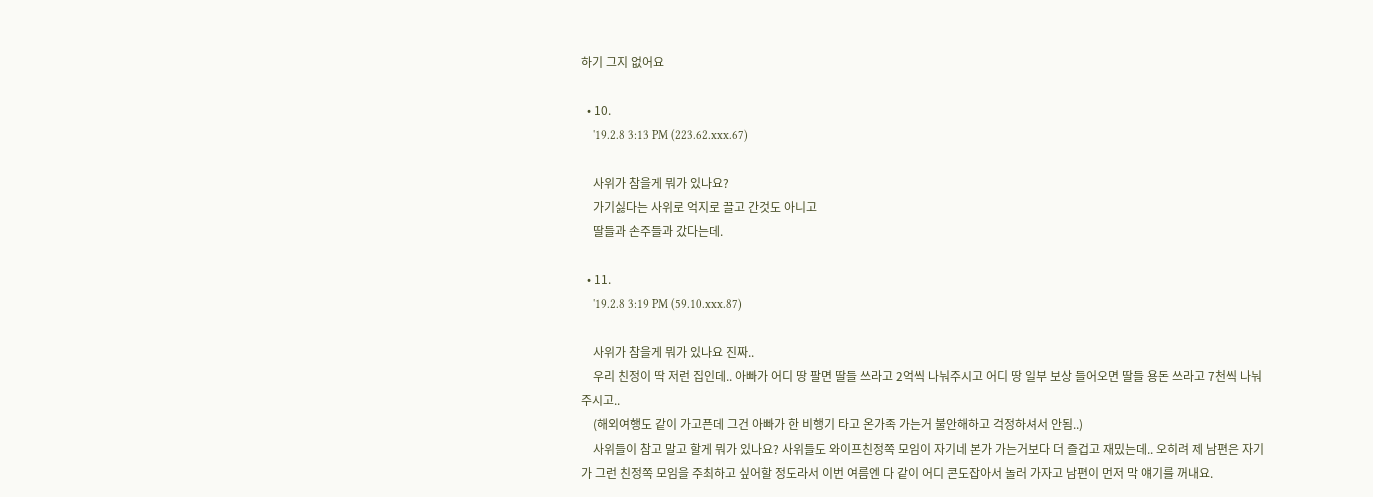하기 그지 없어요

  • 10.
    '19.2.8 3:13 PM (223.62.xxx.67)

    사위가 참을게 뭐가 있나요?
    가기싫다는 사위로 억지로 끌고 간것도 아니고
    딸들과 손주들과 갔다는데.

  • 11.
    '19.2.8 3:19 PM (59.10.xxx.87)

    사위가 참을게 뭐가 있나요 진짜..
    우리 친정이 딱 저런 집인데.. 아빠가 어디 땅 팔면 딸들 쓰라고 2억씩 나눠주시고 어디 땅 일부 보상 들어오면 딸들 용돈 쓰라고 7천씩 나눠주시고..
    (해외여행도 같이 가고픈데 그건 아빠가 한 비행기 타고 온가족 가는거 불안해하고 걱정하셔서 안됨..)
    사위들이 참고 말고 할게 뭐가 있나요? 사위들도 와이프친정쪽 모임이 자기네 본가 가는거보다 더 즐겁고 재밌는데.. 오히려 제 남편은 자기가 그런 친정쪽 모임을 주최하고 싶어할 정도라서 이번 여름엔 다 같이 어디 콘도잡아서 놀러 가자고 남편이 먼저 막 얘기를 꺼내요.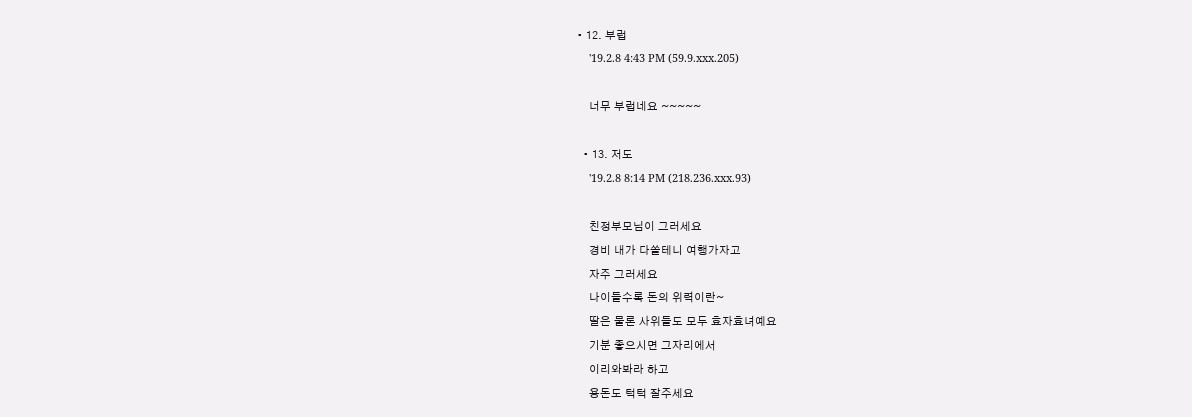• 12. 부럽
    '19.2.8 4:43 PM (59.9.xxx.205)

    너무 부럽네요 ~~~~~

  • 13. 저도
    '19.2.8 8:14 PM (218.236.xxx.93)

    친정부모님이 그러세요
    경비 내가 다쏠테니 여행가자고
    자주 그러세요
    나이들수록 돈의 위력이란~
    딸은 물론 사위들도 모두 효자효녀예요
    기분 좋으시면 그자리에서
    이리와봐라 하고
    용돈도 턱턱 잘주세요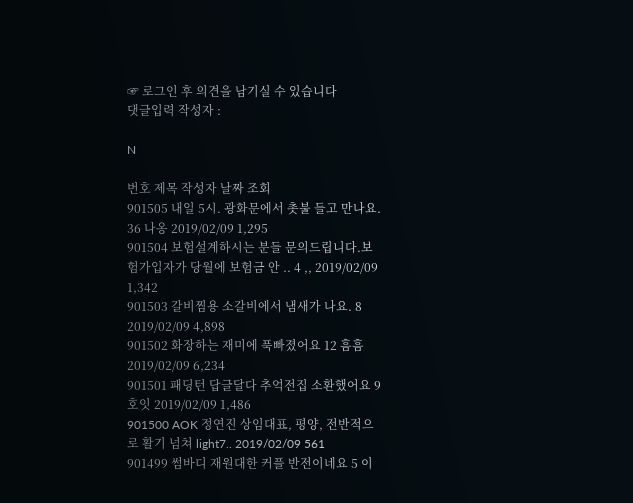☞ 로그인 후 의견을 남기실 수 있습니다
댓글입력 작성자 :

N

번호 제목 작성자 날짜 조회
901505 내일 5시. 광화문에서 촛불 들고 만나요. 36 나옹 2019/02/09 1,295
901504 보험설계하시는 분들 문의드립니다.보험가입자가 당월에 보험금 안 .. 4 ,, 2019/02/09 1,342
901503 갈비찜용 소갈비에서 냄새가 나요. 8 2019/02/09 4,898
901502 화장하는 재미에 푹빠졌어요 12 흠흠 2019/02/09 6,234
901501 패딩턴 답글달다 추억전집 소환했어요 9 호잇 2019/02/09 1,486
901500 AOK 정연진 상임대표, 평양, 전반적으로 활기 넘쳐 light7.. 2019/02/09 561
901499 썸바디 재원대한 커플 반전이네요 5 이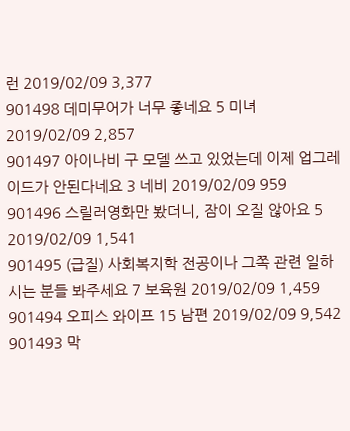런 2019/02/09 3,377
901498 데미무어가 너무 좋네요 5 미녀 2019/02/09 2,857
901497 아이나비 구 모델 쓰고 있었는데 이제 업그레이드가 안된다네요 3 네비 2019/02/09 959
901496 스릴러영화만 봤더니, 잠이 오질 않아요 5 2019/02/09 1,541
901495 (급질) 사회복지학 전공이나 그쪽 관련 일하시는 분들 봐주세요 7 보육원 2019/02/09 1,459
901494 오피스 와이프 15 남편 2019/02/09 9,542
901493 막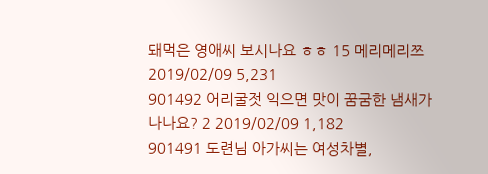돼먹은 영애씨 보시나요 ㅎㅎ 15 메리메리쯔 2019/02/09 5,231
901492 어리굴젓 익으면 맛이 꿈굼한 냄새가 나나요? 2 2019/02/09 1,182
901491 도련님 아가씨는 여성차별,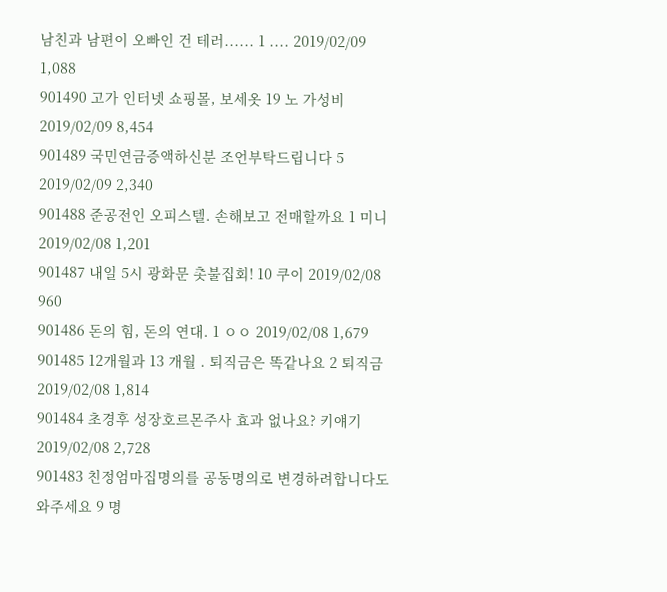남친과 남편이 오빠인 건 테러...... 1 .... 2019/02/09 1,088
901490 고가 인터넷 쇼핑몰, 보세옷 19 노 가성비 2019/02/09 8,454
901489 국민연금증액하신분 조언부탁드립니다 5 2019/02/09 2,340
901488 준공전인 오피스텔. 손해보고 전매할까요 1 미니 2019/02/08 1,201
901487 내일 5시 광화문 촛불집회! 10 쿠이 2019/02/08 960
901486 돈의 힘, 돈의 연대. 1 ㅇㅇ 2019/02/08 1,679
901485 12개월과 13 개월 . 퇴직금은 똑같나요 2 퇴직금 2019/02/08 1,814
901484 초경후 성장호르몬주사 효과 없나요? 키얘기 2019/02/08 2,728
901483 친정엄마집명의를 공동명의로 변경하려합니다도와주세요 9 명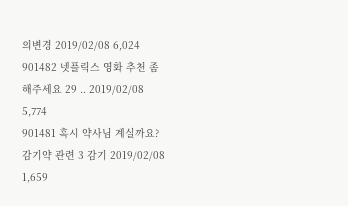의변경 2019/02/08 6,024
901482 넷플릭스 영화 추천 좀 해주세요 29 .. 2019/02/08 5,774
901481 혹시 약사님 계실까요? 감기약 관련 3 감기 2019/02/08 1,659